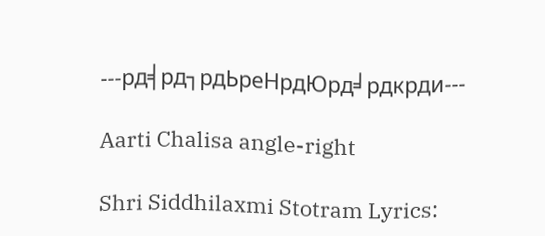---рд╡рд┐рдЬреНрдЮрд╛рдкрди---

Aarti Chalisa angle-right

Shri Siddhilaxmi Stotram Lyrics: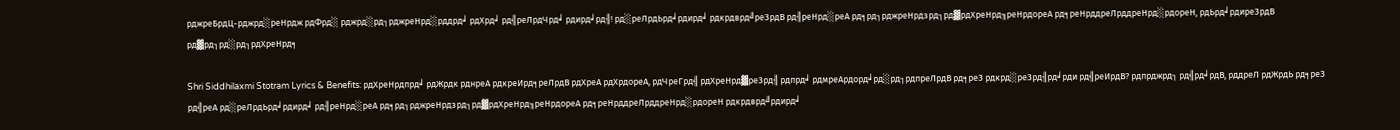рджреБрдЦ-рджрд░реНрдж рдФрд░ рджрд░рд┐рджреНрд░рддрд╛ рдХрд╛ рд╣реЛрдЧрд╛ рдирд╛рд╢! рд░реЛрдЬрд╛рдирд╛ рдкрдврд╝реЗрдВ рд╢реНрд░реА рд╕рд┐рджреНрдзрд┐рд▓рдХреНрд╖реНрдореА рд╕реНрддреЛрддреНрд░рдореН, рдЬрд╛рдиреЗрдВ рд▓рд┐рд░рд┐рдХреНрд╕

Shri Siddhilaxmi Stotram Lyrics & Benefits: рдХреНрдпрд╛ рдЖрдк рднреА рдкреИрд╕реЛрдВ рдХреА рдХрдореА, рдЧреГрд╣ рдХреНрд▓реЗрд╢ рдпрд╛ рдмреАрдорд╛рд░рд┐рдпреЛрдВ рд╕реЗ рдкрд░реЗрд╢рд╛рди рд╣реИрдВ? рдпрджрд┐ рд╣рд╛рдВ, рддреЛ рдЖрдЬ рд╕реЗ рд╣реА рд░реЛрдЬрд╛рдирд╛ рд╢реНрд░реА рд╕рд┐рджреНрдзрд┐рд▓рдХреНрд╖реНрдореА рд╕реНрддреЛрддреНрд░рдореН рдкрдврд╝рдирд╛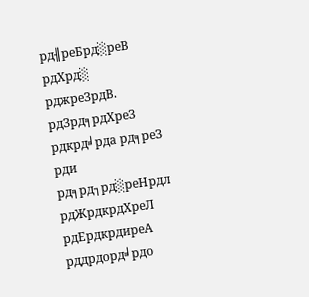рд╢реБрд░реВ рдХрд░ рджреЗрдВ. рдЗрд╕рдХреЗ рдкрд╛рда рд╕реЗ рди рд╕рд┐рд░реНрдл рдЖрдкрдХреЛ рдЕрдкрдиреА рддрдорд╛рдо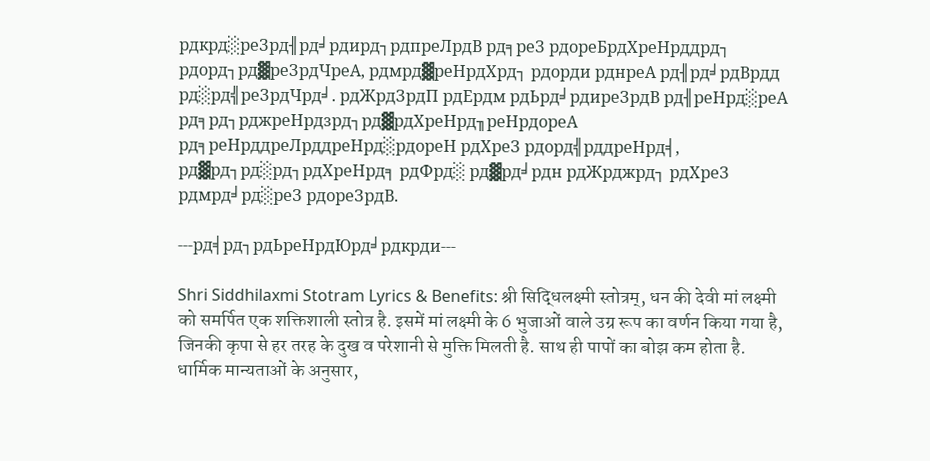рдкрд░реЗрд╢рд╛рдирд┐рдпреЛрдВ рд╕реЗ рдореБрдХреНрддрд┐ рдорд┐рд▓реЗрдЧреА, рдмрд▓реНрдХрд┐ рдорди рднреА рд╢рд╛рдВрдд рд░рд╣реЗрдЧрд╛. рдЖрдЗрдП рдЕрдм рдЬрд╛рдиреЗрдВ рд╢реНрд░реА рд╕рд┐рджреНрдзрд┐рд▓рдХреНрд╖реНрдореА рд╕реНрддреЛрддреНрд░рдореН рдХреЗ рдорд╣рддреНрд╡, рд▓рд┐рд░рд┐рдХреНрд╕ рдФрд░ рд▓рд╛рдн рдЖрджрд┐ рдХреЗ рдмрд╛рд░реЗ рдореЗрдВ.

---рд╡рд┐рдЬреНрдЮрд╛рдкрди---

Shri Siddhilaxmi Stotram Lyrics & Benefits: श्री सिद्धिलक्ष्मी स्तोत्रम्, धन की देवी मां लक्ष्मी को समर्पित एक शक्तिशाली स्तोत्र है. इसमें मां लक्ष्मी के 6 भुजाओं वाले उग्र रूप का वर्णन किया गया है, जिनकी कृपा से हर तरह के दुख व परेशानी से मुक्ति मिलती है. साथ ही पापों का बोझ कम होता है. धार्मिक मान्यताओं के अनुसार,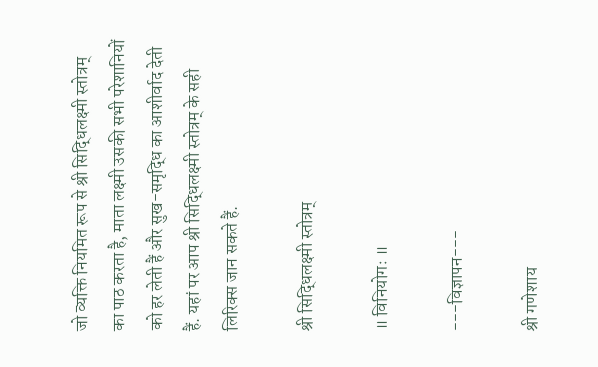जो व्यक्ति नियमित रूप से श्री सिद्धिलक्ष्मी स्तोत्रम् का पाठ करता है, माता लक्ष्मी उसकी सभी परेशानियों को हर लेती हैं और सुख-समृद्धि का आशीर्वाद देती हैं. यहां पर आप श्री सिद्धिलक्ष्मी स्तोत्रम् के सही लिरिक्स जान सकते हैं.

श्री सिद्धिलक्ष्मी स्तोत्रम्

॥ विनियोगः ॥

---विज्ञापन---

श्री गणेशाय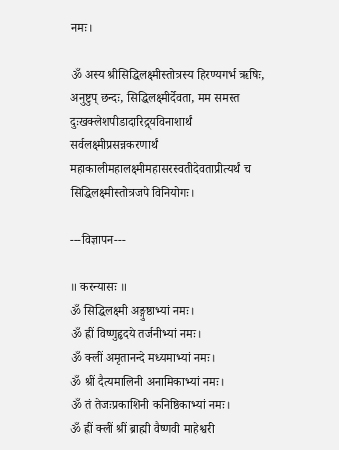नमः।

ॐ अस्य श्रीसिद्धिलक्ष्मीस्तोत्रस्य हिरण्यगर्भ ऋषिः,
अनुष्टुप् छन्दः, सिद्धिलक्ष्मीर्देवता, मम समस्त
दुःखक्लेशपीडादारिद्र्यविनाशार्थं
सर्वलक्ष्मीप्रसन्नकरणार्थं
महाकालीमहालक्ष्मीमहासरस्वतीदेवताप्रीत्यर्थं च
सिद्धिलक्ष्मीस्तोत्रजपे विनियोगः।

---विज्ञापन---

॥ करन्यासः ॥
ॐ सिद्धिलक्ष्मी अङ्गुष्ठाभ्यां नमः।
ॐ ह्रीं विष्णुहृदये तर्जनीभ्यां नमः।
ॐ क्लीं अमृतानन्दे मध्यमाभ्यां नमः।
ॐ श्रीं दैत्यमालिनी अनामिकाभ्यां नमः।
ॐ तं तेजःप्रकाशिनी कनिष्ठिकाभ्यां नमः।
ॐ ह्रीं क्लीं श्रीं ब्राह्मी वैष्णवी माहेश्वरी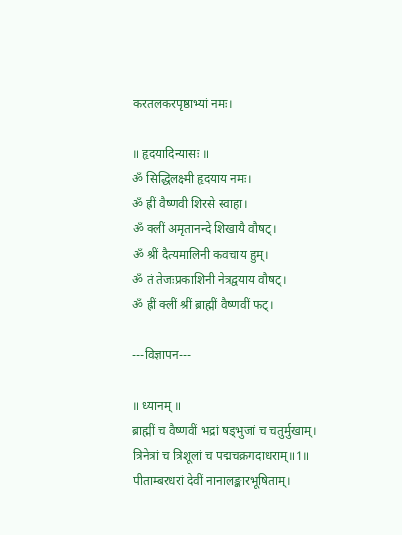करतलकरपृष्ठाभ्यां नमः।

॥ हृदयादिन्यासः ॥
ॐ सिद्धिलक्ष्मी हृदयाय नमः।
ॐ ह्रीं वैष्णवी शिरसे स्वाहा।
ॐ क्लीं अमृतानन्दे शिखायै वौषट्।
ॐ श्रीं दैत्यमालिनी कवचाय हुम्।
ॐ तं तेजःप्रकाशिनी नेत्रद्वयाय वौषट्।
ॐ ह्रीं क्लीं श्रीं ब्राह्मीं वैष्णवीं फट्।

---विज्ञापन---

॥ ध्यानम् ॥
ब्राह्मीं च वैष्णवीं भद्रां षड्भुजां च चतुर्मुखाम्।
त्रिनेत्रां च त्रिशूलां च पद्मचक्रगदाधराम्॥1॥
पीताम्बरधरां देवीं नानालङ्कारभूषिताम्।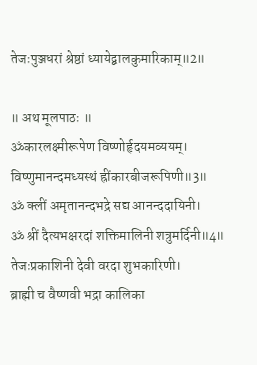तेजःपुञ्जधरां श्रेष्ठां ध्यायेद्बालकुमारिकाम्॥2॥

॥ अथ मूलपाठः ॥
ॐकारलक्ष्मीरूपेण विष्णोर्हृदयमव्ययम्।
विष्णुमानन्दमध्यस्थं ह्रींकारबीजरूपिणी॥3॥
ॐ क्लीं अमृतानन्दभद्रे सद्य आनन्ददायिनी।
ॐ श्रीं दैत्यभक्षरदां शक्तिमालिनी शत्रुमर्दिनी॥4॥
तेजःप्रकाशिनी देवी वरदा शुभकारिणी।
ब्राह्मी च वैष्णवी भद्रा कालिका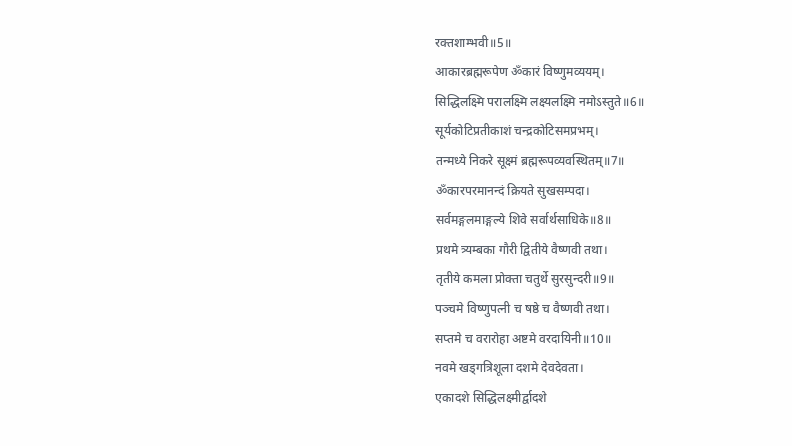रक्तशाम्भवी॥5॥
आकारब्रह्मरूपेण ॐकारं विष्णुमव्ययम्।
सिद्धिलक्ष्मि परालक्ष्मि लक्ष्यलक्ष्मि नमोऽस्तुते॥6॥
सूर्यकोटिप्रतीकाशं चन्द्रकोटिसमप्रभम्।
तन्मध्ये निकरे सूक्ष्मं ब्रह्मरूपव्यवस्थितम्॥7॥
ॐकारपरमानन्दं क्रियते सुखसम्पदा।
सर्वमङ्गलमाङ्गल्ये शिवे सर्वार्थसाधिके॥8॥
प्रथमे त्र्यम्बका गौरी द्वितीये वैष्णवी तथा।
तृतीये कमला प्रोक्ता चतुर्थे सुरसुन्दरी॥9॥
पञ्चमे विष्णुपत्नी च षष्ठे च वैष्णवी तथा।
सप्तमे च वरारोहा अष्टमे वरदायिनी॥10॥
नवमे खड्गत्रिशूला दशमे देवदेवता।
एकादशे सिद्धिलक्ष्मीर्द्वादशे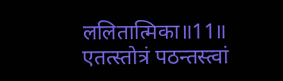ललितात्मिका॥11॥
एतत्स्तोत्रं पठन्तस्त्वां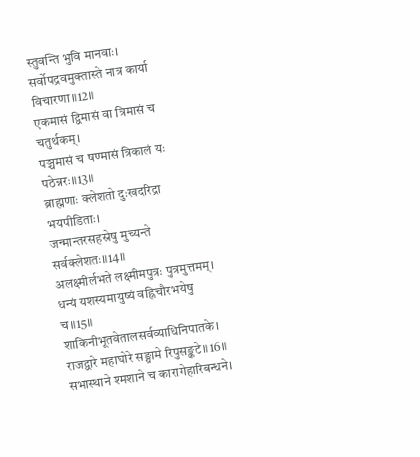स्तुवन्ति भुवि मानवाः।
सर्वोपद्रवमुक्तास्ते नात्र कार्या विचारणा॥12॥
एकमासं द्विमासं वा त्रिमासं च चतुर्थकम्।
पञ्चमासं च षण्मासं त्रिकालं यः पठेन्नरः॥13॥
ब्राह्मणाः क्लेशतो दुःखदरिद्रा भयपीडिताः।
जन्मान्तरसहस्रेषु मुच्यन्ते सर्वक्लेशतः॥14॥
अलक्ष्मीर्लभते लक्ष्मीमपुत्रः पुत्रमुत्तमम्।
धन्यं यशस्यमायुष्यं वह्निचौरभयेषु च॥15॥
शाकिनीभूतवेतालसर्वव्याधिनिपातके।
राजद्वारे महाघोरे सङ्ग्रामे रिपुसङ्कटे॥16॥
सभास्थाने श्मशाने च कारागेहारिबन्धने।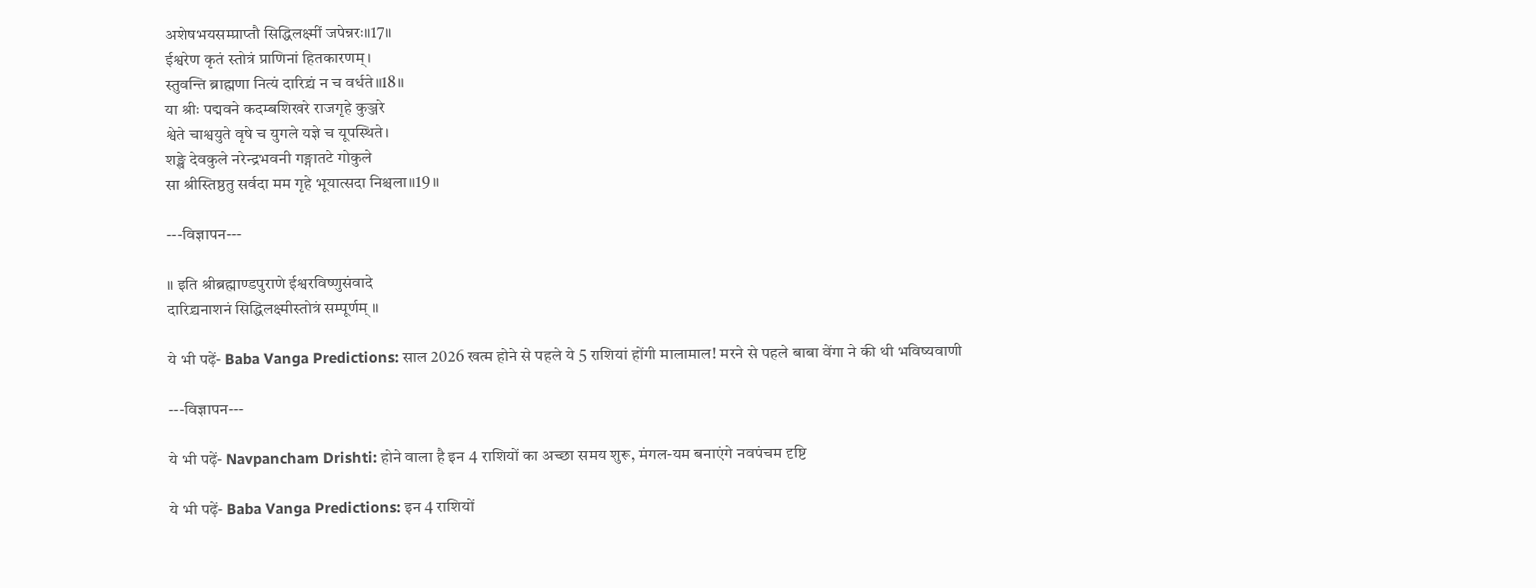अशेषभयसम्प्राप्तौ सिद्धिलक्ष्मीं जपेन्नरः॥17॥
ईश्वरेण कृतं स्तोत्रं प्राणिनां हितकारणम्।
स्तुवन्ति ब्राह्मणा नित्यं दारिद्र्यं न च वर्धते॥18॥
या श्रीः पद्मवने कदम्बशिखरे राजगृहे कुञ्जरे
श्वेते चाश्वयुते वृषे च युगले यज्ञे च यूपस्थिते।
शङ्खे देवकुले नरेन्द्रभवनी गङ्गातटे गोकुले
सा श्रीस्तिष्ठतु सर्वदा मम गृहे भूयात्सदा निश्चला॥19॥

---विज्ञापन---

॥ इति श्रीब्रह्माण्डपुराणे ईश्वरविष्णुसंवादे
दारिद्र्यनाशनं सिद्धिलक्ष्मीस्तोत्रं सम्पूर्णम् ॥

ये भी पढ़ें- Baba Vanga Predictions: साल 2026 खत्म होने से पहले ये 5 राशियां होंगी मालामाल! मरने से पहले बाबा वेंगा ने की थी भविष्यवाणी

---विज्ञापन---

ये भी पढ़ें- Navpancham Drishti: होने वाला है इन 4 राशियों का अच्छा समय शुरू, मंगल-यम बनाएंगे नवपंचम दृष्टि

ये भी पढ़ें- Baba Vanga Predictions: इन 4 राशियों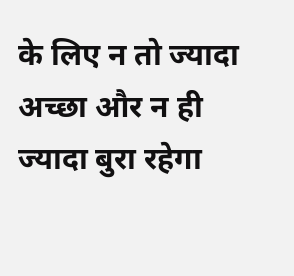के लिए न तो ज्यादा अच्छा और न ही ज्यादा बुरा रहेगा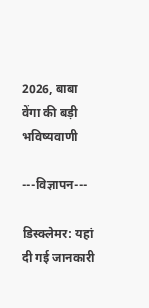2026, बाबा वेंगा की बड़ी भविष्यवाणी

---विज्ञापन---

डिस्क्लेमर: यहां दी गई जानकारी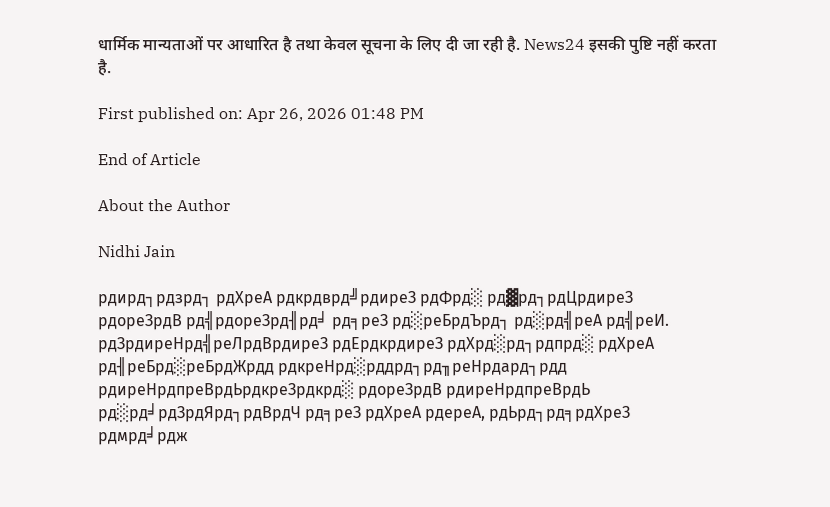धार्मिक मान्यताओं पर आधारित है तथा केवल सूचना के लिए दी जा रही है. News24 इसकी पुष्टि नहीं करता है.

First published on: Apr 26, 2026 01:48 PM

End of Article

About the Author

Nidhi Jain

рдирд┐рдзрд┐ рдХреА рдкрдврд╝рдиреЗ рдФрд░ рд▓рд┐рдЦрдиреЗ рдореЗрдВ рд╣рдореЗрд╢рд╛ рд╕реЗ рд░реБрдЪрд┐ рд░рд╣реА рд╣реИ. рдЗрдиреНрд╣реЛрдВрдиреЗ рдЕрдкрдиреЗ рдХрд░рд┐рдпрд░ рдХреА рд╢реБрд░реБрдЖрдд рдкреНрд░рддрд┐рд╖реНрдард┐рдд рдиреНрдпреВрдЬрдкреЗрдкрд░ рдореЗрдВ рдиреНрдпреВрдЬ рд░рд╛рдЗрдЯрд┐рдВрдЧ рд╕реЗ рдХреА рдереА, рдЬрд┐рд╕рдХреЗ рдмрд╛рдж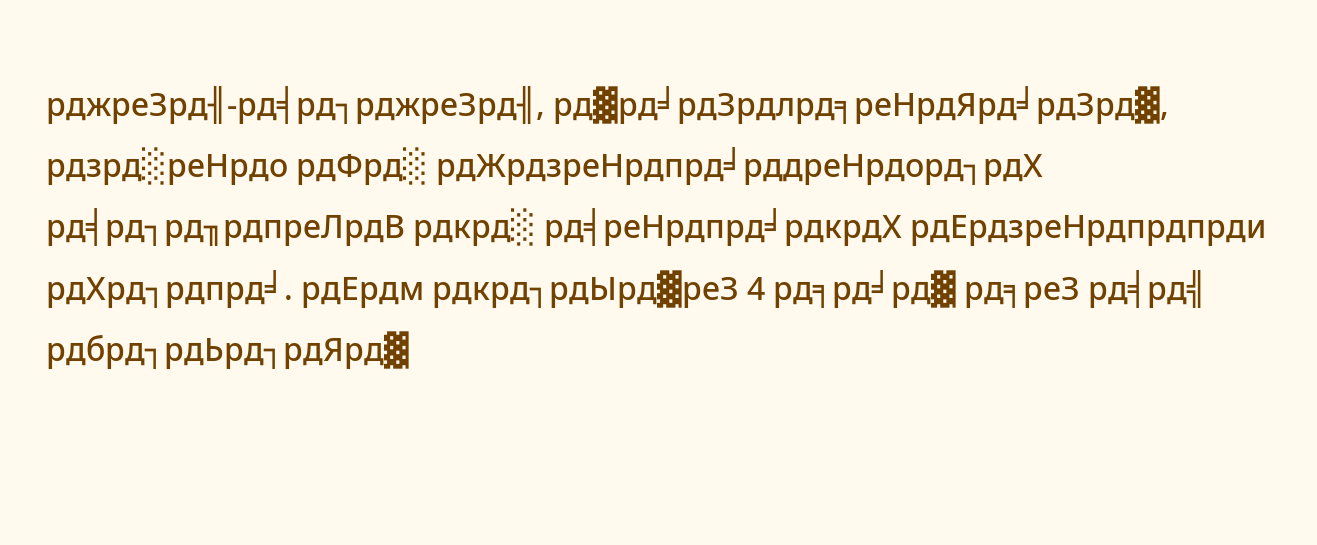рджреЗрд╢-рд╡рд┐рджреЗрд╢, рд▓рд╛рдЗрдлрд╕реНрдЯрд╛рдЗрд▓, рдзрд░реНрдо рдФрд░ рдЖрдзреНрдпрд╛рддреНрдорд┐рдХ рд╡рд┐рд╖рдпреЛрдВ рдкрд░ рд╡реНрдпрд╛рдкрдХ рдЕрдзреНрдпрдпрди рдХрд┐рдпрд╛. рдЕрдм рдкрд┐рдЫрд▓реЗ 4 рд╕рд╛рд▓ рд╕реЗ рд╡рд╣ рдбрд┐рдЬрд┐рдЯрд▓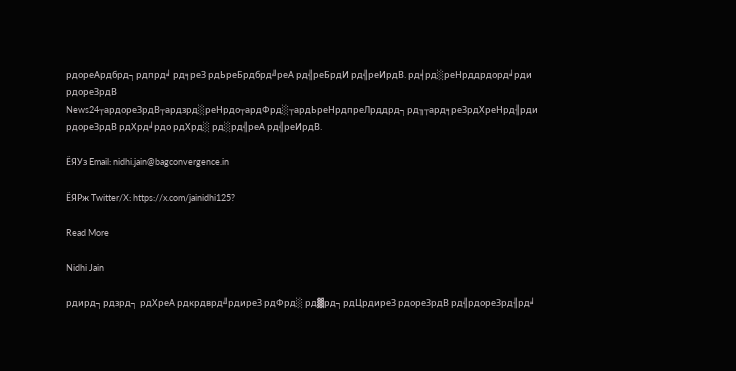рдореАрдбрд┐рдпрд╛ рд╕реЗ рдЬреБрдбрд╝реА рд╣реБрдИ рд╣реИрдВ. рд╡рд░реНрддрдорд╛рди рдореЗрдВ News24┬ардореЗрдВ┬ардзрд░реНрдо┬ардФрд░┬ардЬреНрдпреЛрддрд┐рд╖┬ард╕реЗрдХреНрд╢рди рдореЗрдВ рдХрд╛рдо рдХрд░ рд░рд╣реА рд╣реИрдВ.

ЁЯУз Email: nidhi.jain@bagconvergence.in

ЁЯРж Twitter/X: https://x.com/jainidhi125?

Read More

Nidhi Jain

рдирд┐рдзрд┐ рдХреА рдкрдврд╝рдиреЗ рдФрд░ рд▓рд┐рдЦрдиреЗ рдореЗрдВ рд╣рдореЗрд╢рд╛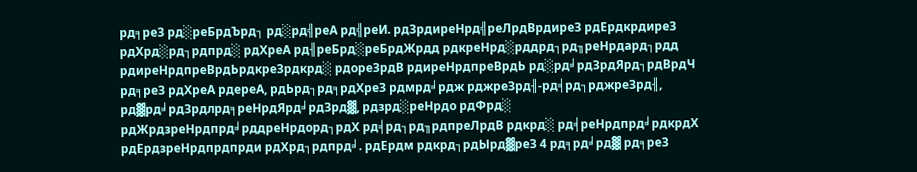рд╕реЗ рд░реБрдЪрд┐ рд░рд╣реА рд╣реИ. рдЗрдиреНрд╣реЛрдВрдиреЗ рдЕрдкрдиреЗ рдХрд░рд┐рдпрд░ рдХреА рд╢реБрд░реБрдЖрдд рдкреНрд░рддрд┐рд╖реНрдард┐рдд рдиреНрдпреВрдЬрдкреЗрдкрд░ рдореЗрдВ рдиреНрдпреВрдЬ рд░рд╛рдЗрдЯрд┐рдВрдЧ рд╕реЗ рдХреА рдереА, рдЬрд┐рд╕рдХреЗ рдмрд╛рдж рджреЗрд╢-рд╡рд┐рджреЗрд╢, рд▓рд╛рдЗрдлрд╕реНрдЯрд╛рдЗрд▓, рдзрд░реНрдо рдФрд░ рдЖрдзреНрдпрд╛рддреНрдорд┐рдХ рд╡рд┐рд╖рдпреЛрдВ рдкрд░ рд╡реНрдпрд╛рдкрдХ рдЕрдзреНрдпрдпрди рдХрд┐рдпрд╛. рдЕрдм рдкрд┐рдЫрд▓реЗ 4 рд╕рд╛рд▓ рд╕реЗ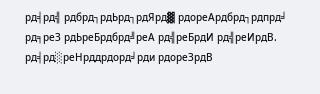рд╡рд╣ рдбрд┐рдЬрд┐рдЯрд▓ рдореАрдбрд┐рдпрд╛ рд╕реЗ рдЬреБрдбрд╝реА рд╣реБрдИ рд╣реИрдВ. рд╡рд░реНрддрдорд╛рди рдореЗрдВ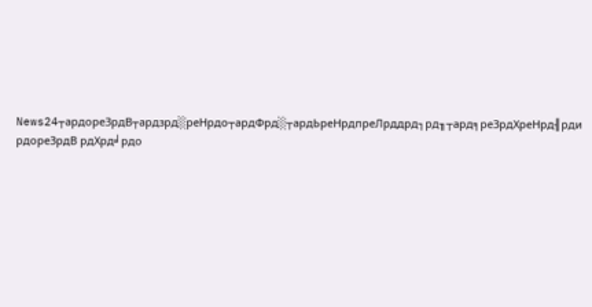News24┬ардореЗрдВ┬ардзрд░реНрдо┬ардФрд░┬ардЬреНрдпреЛрддрд┐рд╖┬ард╕реЗрдХреНрд╢рди рдореЗрдВ рдХрд╛рдо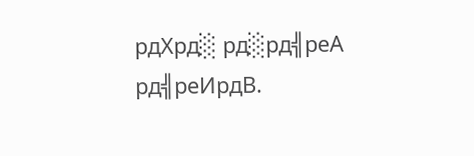рдХрд░ рд░рд╣реА рд╣реИрдВ.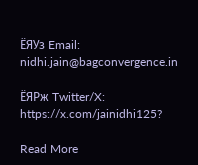ЁЯУз Email: nidhi.jain@bagconvergence.in

ЁЯРж Twitter/X: https://x.com/jainidhi125?

Read More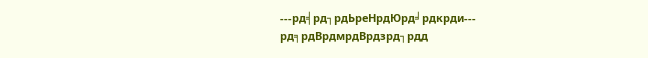---рд╡рд┐рдЬреНрдЮрд╛рдкрди---
рд╕рдВрдмрдВрдзрд┐рдд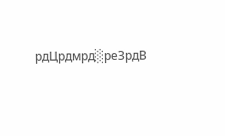рдЦрдмрд░реЗрдВ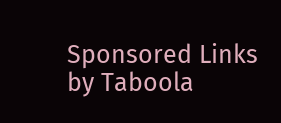Sponsored Links by Taboola